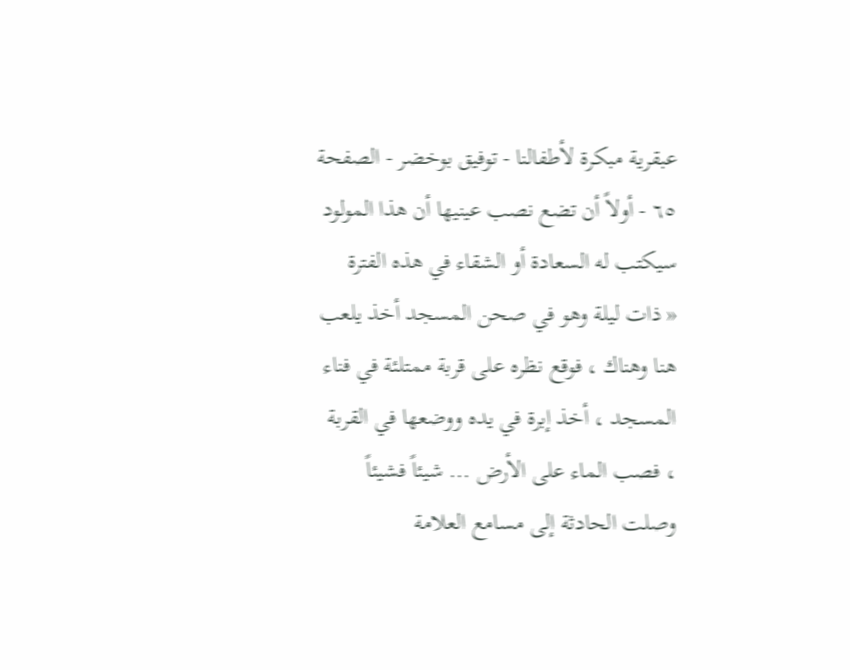عبقرية مبكرة لأطفالنا - توفيق بوخضر - الصفحة ٦٥ - أولاً أن تضع نصب عينيها أن هذا المولود سيكتب له السعادة أو الشقاء في هذه الفترة
« ذات ليلة وهو في صحن المسجد أخذ يلعب هنا وهناك ، فوقع نظره على قربة ممتلئة في فناء المسجد ، أخذ إبرة في يده ووضعها في القربة ، فصب الماء على الأرض ... شيئاً فشيئاً وصلت الحادثة إلى مسامع العلامة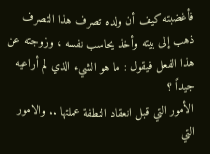فأغضبته كيف أن ولده تصرف هذا التصرف ذهب إلى بيته وأخذ يحاسب نفسه ، وزوجته عن هذا الفعل فيقول : ما هو الشيء الذي لم أراعيه جيداً ؟
الأمور التي قبل انعقاد النطفة عملتها .. والامور التي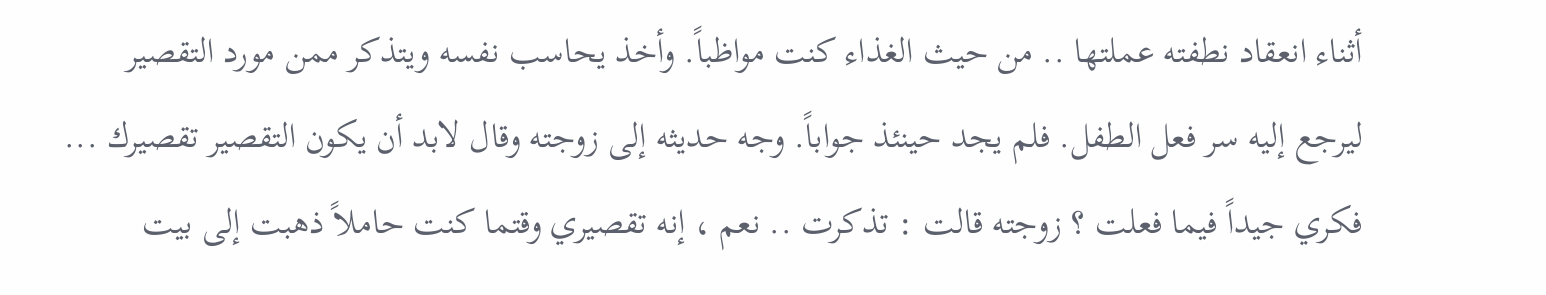أثناء انعقاد نطفته عملتها .. من حيث الغذاء كنت مواظباً. وأخذ يحاسب نفسه ويتذكر ممن مورد التقصير ليرجع إليه سر فعل الطفل. فلم يجد حينئذ جواباً. وجه حديثه إلى زوجته وقال لابد أن يكون التقصير تقصيرك ... فكري جيداً فيما فعلت ؟ زوجته قالت : تذكرت .. نعم ، إنه تقصيري وقتما كنت حاملاً ذهبت إلى بيت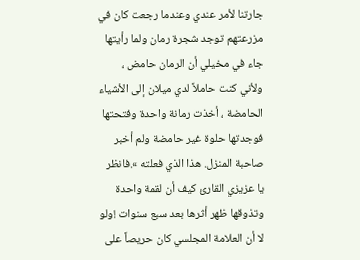جارتنا لأمر عندي وعندما رجعت كان في مزرعتهم توجد شجرة رمان ولما رأيتها جاء في مخيلي أن الرمان حامض ، ولأني كنت حاملاً لدي ميلان إلى الأشياء الحامضة ، أخذت رمانة واحدة وفتحتها فوجدتها حلوة غير حامضة ولم أخبر صاحبة المنزل. هذا الذي فعلته ».فانظر يا عزيزي القارئ كيف أن لقمة واحدة وتذوقها ظهر أثرها بعد سبع سنوات !ولو لا أن العلامة المجلسي كان حريصاً على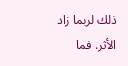ذلك لربما زاد الأثر. فما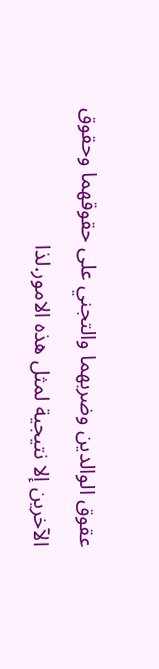عقوق الوالدين وضربهما والتجني على حقوقهما وحقوق الآخرين إلا نتيجية لمثل هذه الامور.لذا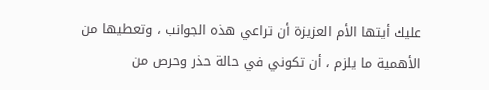عليك أيتها الأم العزيزة أن تراعي هذه الجوانب ، وتعطيها من الأهمية ما يلزم ، أن تكوني في حالة حذر وحرص من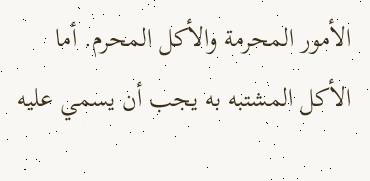الأمور المحرمة والأكل المحرم. أما الأكل المشتبه به يجب أن يسمي عليه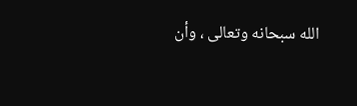الله سبحانه وتعالى ، وأن